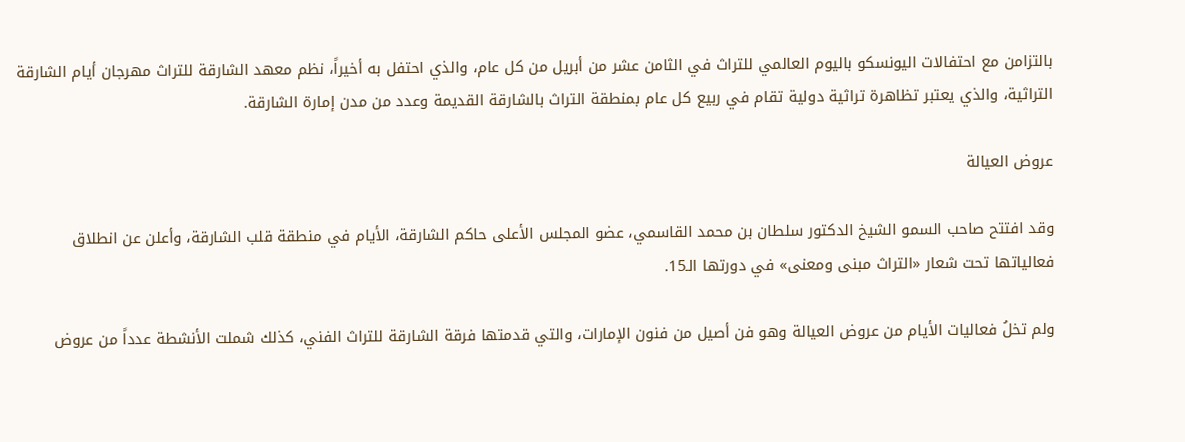بالتزامن مع احتفالات اليونسكو باليوم العالمي للتراث في الثامن عشر من أبريل من كل عام، والذي احتفل به أخيراً، نظم معهد الشارقة للتراث مهرجان أيام الشارقة التراثية، والذي يعتبر تظاهرة تراثية دولية تقام في ربيع كل عام بمنطقة التراث بالشارقة القديمة وعدد من مدن إمارة الشارقة.

عروض العيالة

وقد افتتح صاحب السمو الشيخ الدكتور سلطان بن محمد القاسمي، عضو المجلس الأعلى حاكم الشارقة، الأيام في منطقة قلب الشارقة، وأعلن عن انطلاق فعالياتها تحت شعار «التراث مبنى ومعنى» في دورتها الـ15.

ولم تخلُ فعاليات الأيام من عروض العيالة وهو فن أصيل من فنون الإمارات، والتي قدمتها فرقة الشارقة للتراث الفني، كذلك شملت الأنشطة عدداً من عروض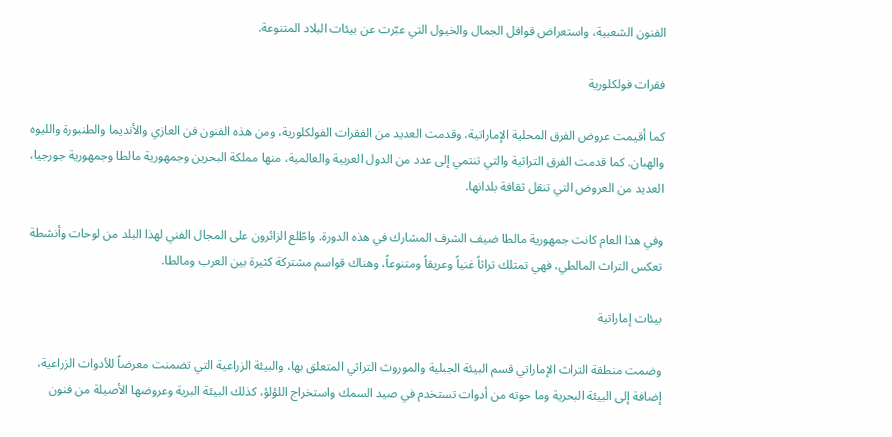الفنون الشعبية، واستعراض قوافل الجمال والخيول التي عبّرت عن بيئات البلاد المتنوعة.

فقرات فولكلورية

كما أقيمت عروض الفرق المحلية الإماراتية، وقدمت العديد من الفقرات الفولكلورية، ومن هذه الفنون فن العازي والأنديما والطنبورة والليوه والهبان. كما قدمت الفرق التراثية والتي تنتمي إلى عدد من الدول العربية والعالمية، منها مملكة البحرين وجمهورية مالطا وجمهورية جورجيا، العديد من العروض التي تنقل ثقافة بلدانها.

وفي هذا العام كانت جمهورية مالطا ضيف الشرف المشارك في هذه الدورة. واطّلع الزائرون على المجال الفني لهذا البلد من لوحات وأنشطة تعكس التراث المالطي، فهي تمتلك تراثاً غنياً وعريقاً ومتنوعاً، وهناك قواسم مشتركة كثيرة بين العرب ومالطا.

بيئات إماراتية

وضمت منطقة التراث الإماراتي قسم البيئة الجبلية والموروث التراثي المتعلق بها، والبيئة الزراعية التي تضمنت معرضاً للأدوات الزراعية، إضافة إلى البيئة البحرية وما حوته من أدوات تستخدم في صيد السمك واستخراج اللؤلؤ، كذلك البيئة البرية وعروضها الأصيلة من فنون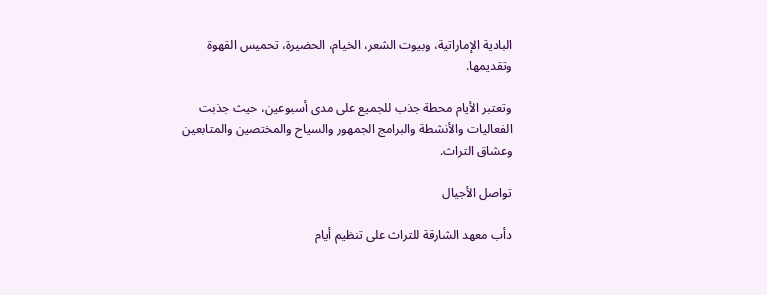البادية الإماراتية، وبيوت الشعر، الخيام، الحضيرة، تحميس القهوة وتقديمها.

وتعتبر الأيام محطة جذب للجميع على مدى أسبوعين، حيث جذبت الفعاليات والأنشطة والبرامج الجمهور والسياح والمختصين والمتابعين وعشاق التراث.

تواصل الأجيال

دأب معهد الشارقة للتراث على تنظيم أيام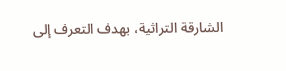الشارقة التراثية، بهدف التعرف إلى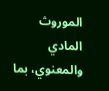الموروث المادي والمعنوي، بما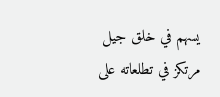يسهم في خلق جيل مرتكز في تطلعاته على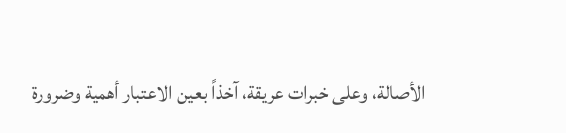الأصالة، وعلى خبرات عريقة، آخذاً بعين الاعتبار أهمية وضرورة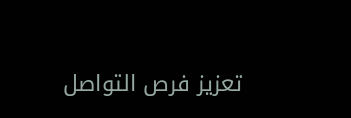تعزيز فرص التواصل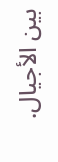بين الأجيال.